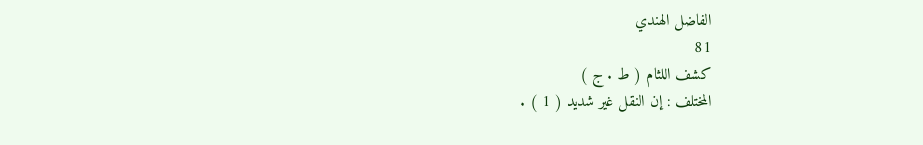الفاضل الهندي
81
كشف اللثام ( ط . ج )
المختلف : إن النقل غير شديد ( 1 ) .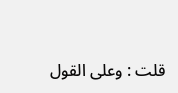قلت : وعلى القول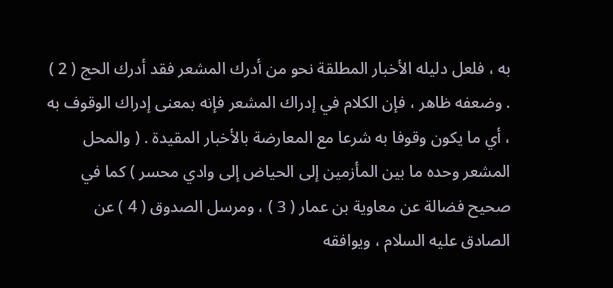به ، فلعل دليله الأخبار المطلقة نحو من أدرك المشعر فقد أدرك الحج ( 2 ) . وضعفه ظاهر ، فإن الكلام في إدراك المشعر فإنه بمعنى إدراك الوقوف به ، أي ما يكون وقوفا به شرعا مع المعارضة بالأخبار المقيدة . ( والمحل المشعر وحده ما بين المأزمين إلى الحياض إلى وادي محسر ) كما في صحيح فضالة عن معاوية بن عمار ( 3 ) ، ومرسل الصدوق ( 4 ) عن الصادق عليه السلام ، ويوافقه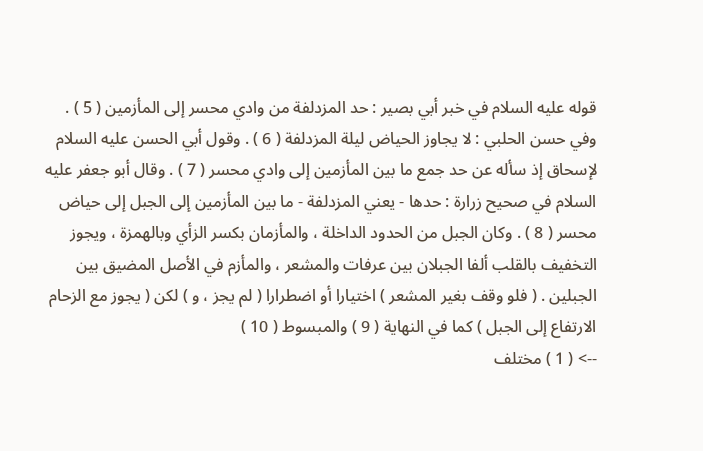قوله عليه السلام في خبر أبي بصير : حد المزدلفة من وادي محسر إلى المأزمين ( 5 ) . وفي حسن الحلبي : لا يجاوز الحياض ليلة المزدلفة ( 6 ) . وقول أبي الحسن عليه السلام لإسحاق إذ سأله عن حد جمع ما بين المأزمين إلى وادي محسر ( 7 ) . وقال أبو جعفر عليه السلام في صحيح زرارة : حدها - يعني المزدلفة - ما بين المأزمين إلى الجبل إلى حياض محسر ( 8 ) . وكان الجبل من الحدود الداخلة ، والمأزمان بكسر الزأي وبالهمزة ، ويجوز التخفيف بالقلب ألفا الجبلان بين عرفات والمشعر ، والمأزم في الأصل المضيق بين الجبلين . ( فلو وقف بغير المشعر ) اختيارا أو اضطرارا ( لم يجز ، و ) لكن ( يجوز مع الزحام الارتفاع إلى الجبل ) كما في النهاية ( 9 ) والمبسوط ( 10 )
--> ( 1 ) مختلف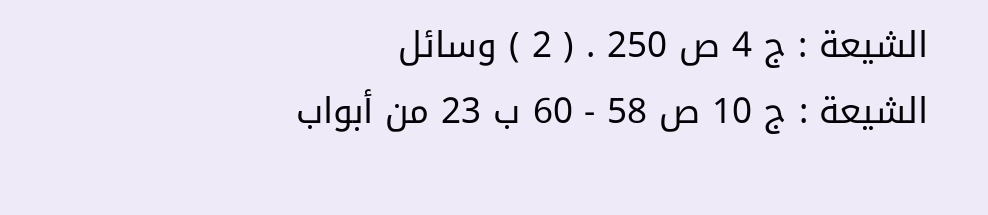الشيعة : ج 4 ص 250 . ( 2 ) وسائل الشيعة : ج 10 ص 58 - 60 ب 23 من أبواب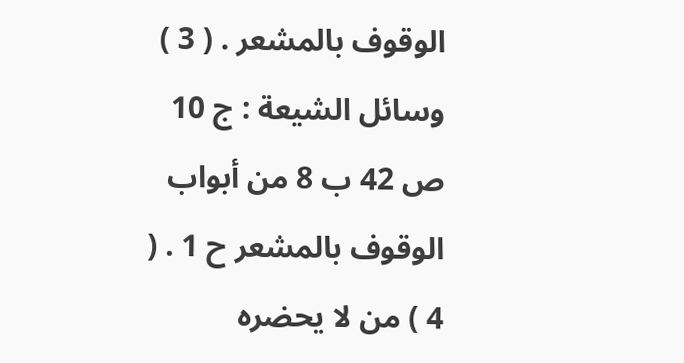الوقوف بالمشعر . ( 3 ) وسائل الشيعة : ج 10 ص 42 ب 8 من أبواب الوقوف بالمشعر ح 1 . ( 4 ) من لا يحضره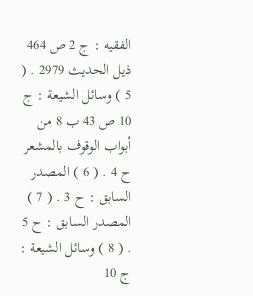الفقيه : ج 2 ص 464 ذيل الحديث 2979 . ( 5 ) وسائل الشيعة : ج 10 ص 43 ب 8 من أبواب الوقوف بالمشعر ح 4 . ( 6 ) المصدر السابق : ح 3 . ( 7 ) المصدر السابق : ح 5 . ( 8 ) وسائل الشيعة : ج 10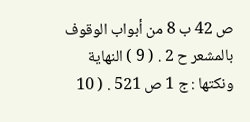ص 42 ب 8 من أبواب الوقوف بالمشعر ح 2 . ( 9 ) النهاية ونكتها : ج 1 ص 521 . ( 10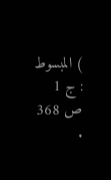) المبسوط : ج 1 ص 368 .